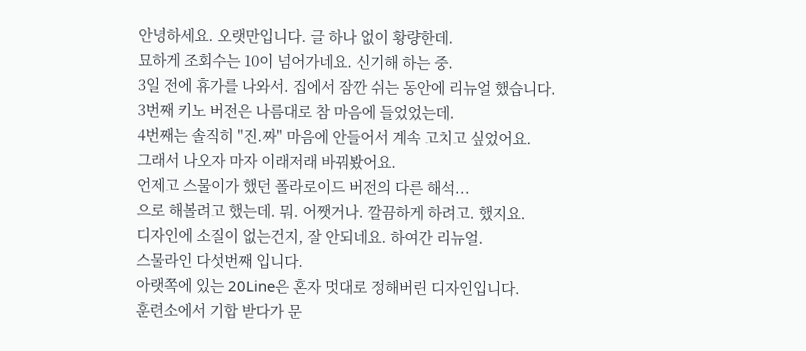안녕하세요. 오랫만입니다. 글 하나 없이 황량한데.
묘하게 조회수는 10이 넘어가네요. 신기해 하는 중.
3일 전에 휴가를 나와서. 집에서 잠깐 쉬는 동안에 리뉴얼 했습니다.
3번째 키노 버전은 나름대로 참 마음에 들었었는데.
4번째는 솔직히 "진.짜" 마음에 안들어서 계속 고치고 싶었어요.
그래서 나오자 마자 이래저래 바꿔봤어요.
언제고 스물이가 했던 폴라로이드 버전의 다른 해석...
으로 해볼려고 했는데. 뭐. 어쨋거나. 깔끔하게 하려고. 했지요.
디자인에 소질이 없는건지, 잘 안되네요. 하여간 리뉴얼.
스물라인 다섯번째 입니다.
아랫쪽에 있는 20Line은 혼자 멋대로 정해버린 디자인입니다.
훈련소에서 기합 받다가 문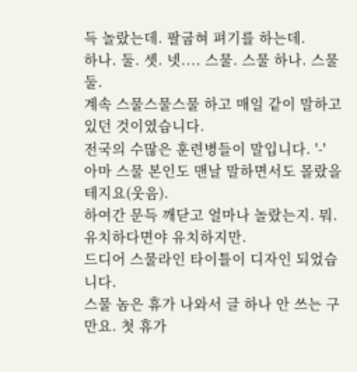득 놀랐는데. 팔굽혀 펴기를 하는데.
하나. 둘. 셋. 넷.... 스물. 스물 하나. 스물 둘.
계속 스물스물스물 하고 매일 같이 말하고 있던 것이였습니다.
전국의 수많은 훈련병들이 말입니다. '-'
아마 스물 본인도 맨날 말하면서도 몰랐을 테지요(웃음).
하여간 문득 깨닫고 얼마나 놀랐는지. 뭐. 유치하다면야 유치하지만.
드디어 스물라인 타이틀이 디자인 되었습니다.
스물 놈은 휴가 나와서 글 하나 안 쓰는 구만요. 첫 휴가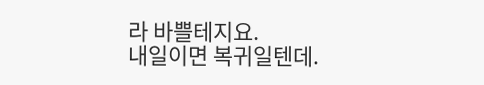라 바쁠테지요.
내일이면 복귀일텐데.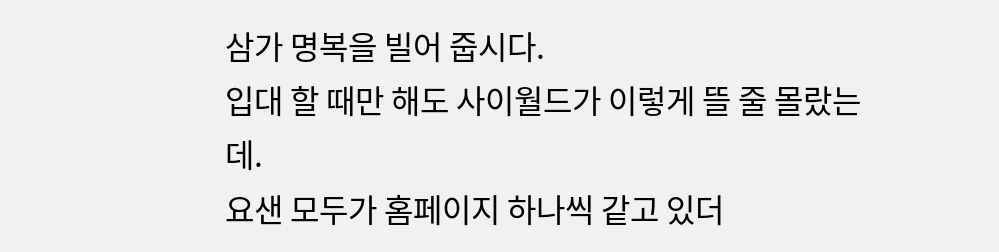삼가 명복을 빌어 줍시다.
입대 할 때만 해도 사이월드가 이렇게 뜰 줄 몰랐는데.
요샌 모두가 홈페이지 하나씩 같고 있더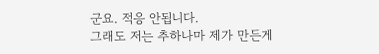군요. 적응 안됩니다.
그래도 저는 추하나마 제가 만든게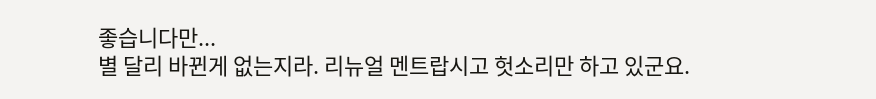좋습니다만...
별 달리 바뀐게 없는지라. 리뉴얼 멘트랍시고 헛소리만 하고 있군요.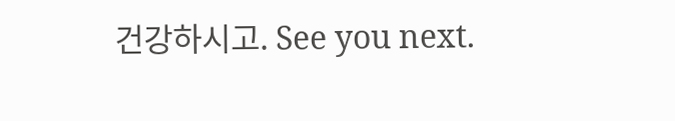건강하시고. See you next.